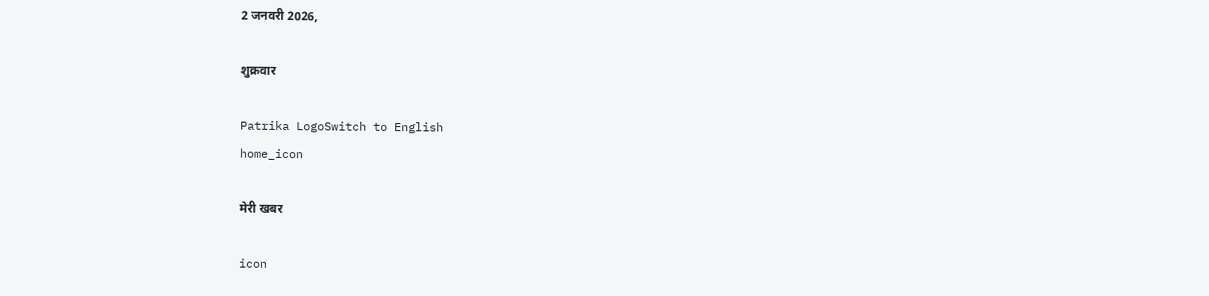2 जनवरी 2026,

शुक्रवार

Patrika LogoSwitch to English
home_icon

मेरी खबर

icon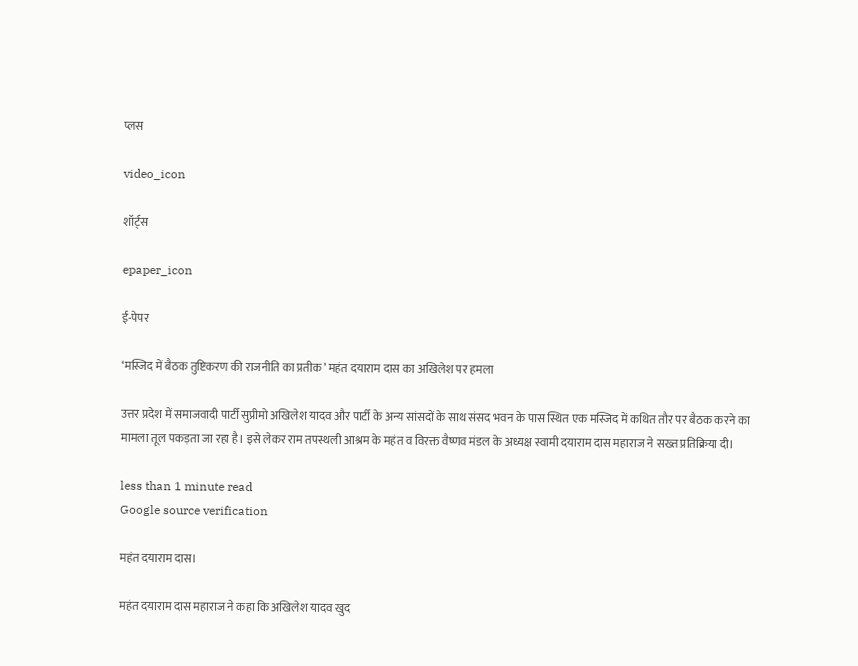प्लस

video_icon

शॉर्ट्स

epaper_icon

ई-पेपर

‘मस्जिद में बैठक तुष्टिकरण की राजनीति का प्रतीक’ महंत दयाराम दास का अखिलेश पर हमला

उत्तर प्रदेश में समाजवादी पार्टी सुप्रीमो अखिलेश यादव और पार्टी के अन्य सांसदों के साथ संसद भवन के पास स्थित एक मस्जिद में कथित तौर पर बैठक करने का मामला तूल पकड़ता जा रहा है। इसे लेकर राम तपस्थली आश्रम के महंत व विरक्त वैष्णव मंडल के अध्यक्ष स्वामी दयाराम दास महाराज ने सख्त प्रतिक्रिया दी।

less than 1 minute read
Google source verification

महंत दयाराम दास।

महंत दयाराम दास महाराज ने कहा कि अखिलेश यादव खुद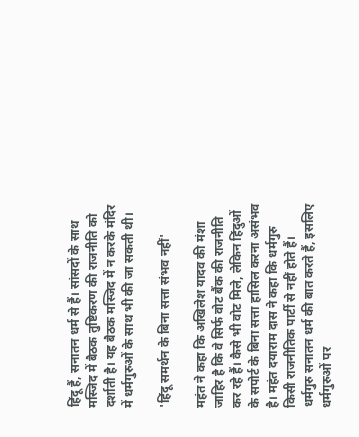हिंदू हैं, सनातन धर्म से हैं। सांसदों के साथ मस्जिद में बैठक तुष्टिकरण की राजनीति को दर्शाती है। यह बैठक मस्जिद में न करके मंदिर में धर्मगुरुओं के साथ भी की जा सकती थी।

'हिंदू समर्थन के बिना सत्ता संभव नहीं'

महंत ने कहा कि अखिलेश यादव की मंशा जाहिर है कि वे सिर्फ वोट बैंक की राजनीति कर रहे हैं। कैसे भी वोट मिले, लेकिन हिंदुओं के सपोर्ट के बिना सत्ता हासिल करना असंभव है। महंत दयाराम दास ने कहा कि धर्मगुरु किसी राजनीतिक पार्टी से नहीं होते हैं। धर्मगुरु सनातन धर्म की बात करते हैं, इसलिए धर्मगुरुओं पर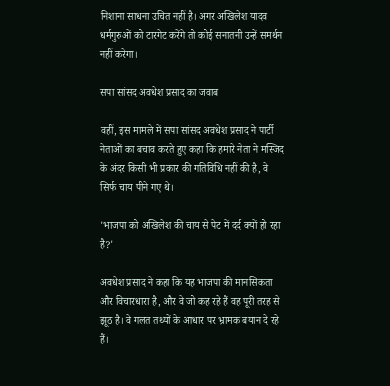निशाना साधना उचित नहीं है। अगर अखिलेश यादव धर्मगुरुओं को टारगेट करेंगे तो कोई सनातनी उन्हें समर्थन नहीं करेगा।

सपा सांसद अवधेश प्रसाद का जवाब

वहीं, इस मामले में सपा सांसद अवधेश प्रसाद ने पार्टी नेताओं का बचाव करते हुए कहा कि हमारे नेता ने मस्जिद के अंदर किसी भी प्रकार की गतिविधि नहीं की है, वे सिर्फ चाय पीने गए थे।

'भाजपा को अखिलेश की चाय से पेट में दर्द क्यों हो रहा है?'

अवधेश प्रसाद ने कहा कि यह भाजपा की मानसिकता और विचारधारा है, और वे जो कह रहे हैं वह पूरी तरह से झूठ है। वे गलत तथ्यों के आधार पर भ्रामक बयान दे रहे हैं।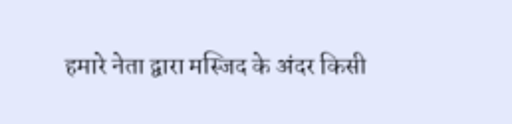हमारे नेता द्वारा मस्जिद के अंदर किसी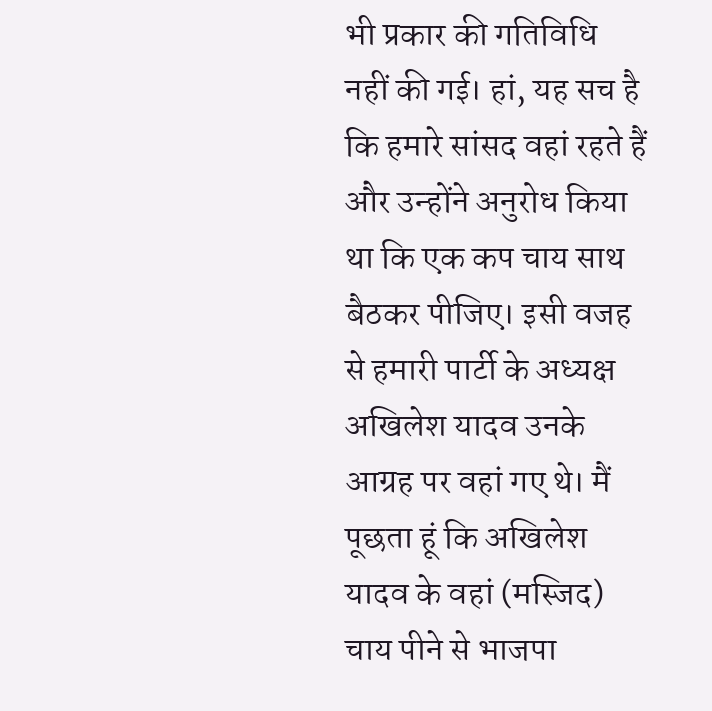भी प्रकार की गतिविधि नहीं की गई। हां, यह सच है कि हमारे सांसद वहां रहते हैं और उन्होंने अनुरोध किया था कि एक कप चाय साथ बैठकर पीजिए। इसी वजह से हमारी पार्टी के अध्यक्ष अखिलेश यादव उनके आग्रह पर वहां गए थे। मैं पूछता हूं कि अखिलेश यादव के वहां (मस्जिद) चाय पीने से भाजपा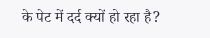के पेट में दर्द क्यों हो रहा है?